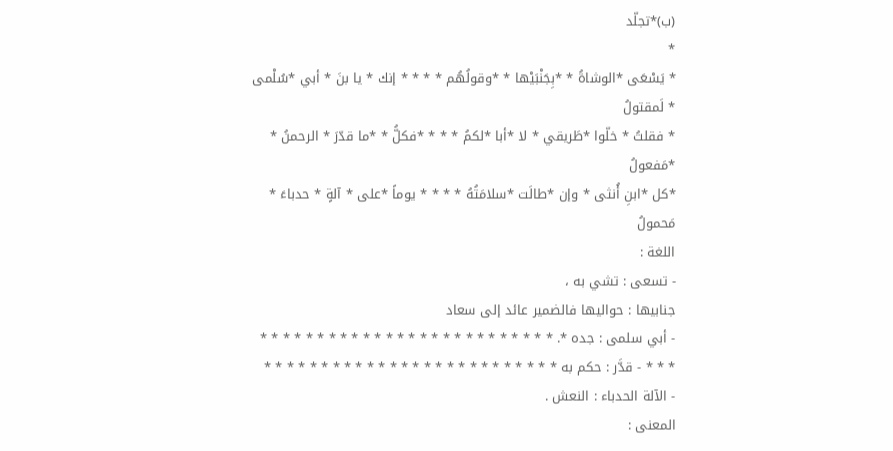(ب)*تجلّد
*
* يَسْعَى *الوشاةُ * *بِجَنْبَيْها * *وقولُهُم * * * * إنك * يا بنَ * أبي *سُلْمى * لَمقتولُ
* فقلتُ * خلّوا *طَريقي * لا *أبا *لكمُ * * * *فكلُّ * *ما قدّرَ * الرحمنُ * *مَفعولُ
*كل *ابنِ أُنثى * وإن *طالَت *سلامَتُهُ * * * * يوماً *على * آلةٍ * حدباءَ * مَحمولُ
اللغة :
- تسعى : تشي به ،
جنابيها : حواليها فالضمير عائد إلى سعاد
- أبي سلمى : جده *. * * * * * * * * * * * * * * * * * * * * * * * * * * * * * - قدَّر : حكم به * * * * * * * * * * * * * * * * * * * * * * * * * *
- الآلة الحدباء : النعش .
المعنى :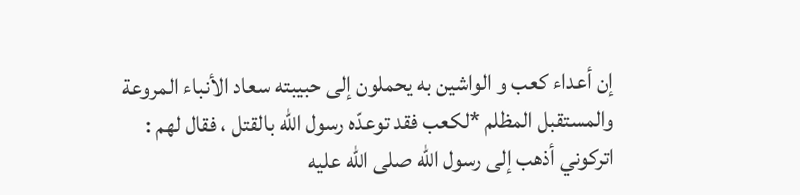إن أعداء كعب و الواشين به يحملون إلى حبيبته سعاد الأنباء المروعة والمستقبل المظلم *لكعب فقد توعدّه رسول الله بالقتل ، فقال لهم : اتركوني أذهب إلى رسول الله صلى الله عليه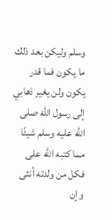وسلم وليكن بعد ذلك ما يكون فما قدر يكون ولن يغير ذهابي إلى رسول الله صلى الله عليه وسلم شيئًا مما كتبه الله على فكل من ولدته أنثى وإن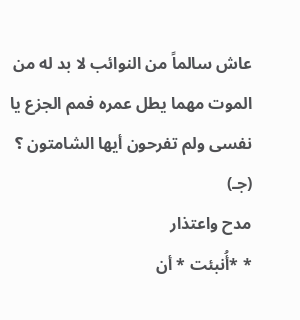عاش سالماً من النوائب لا بد له من الموت مهما يطل عمره فمم الجزع يا نفسى ولم تفرحون أيها الشامتون ؟
(جـ)
مدح واعتذار
* *أُنبئت * أن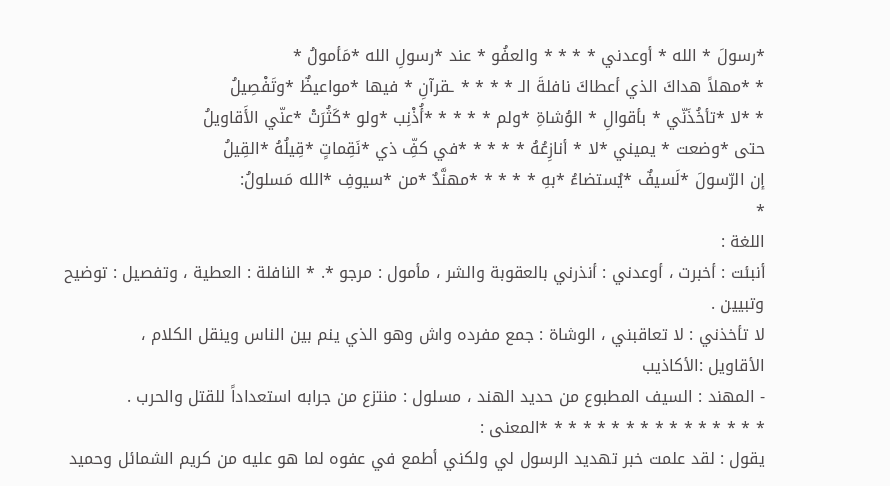*رسولَ * الله * أوعدني * * * * والعفُو * عند *رسولِ الله *مَأمولُ *
* *مهلاً هداكَ الذي أعطاكَ نافلةَ الـ * * * * ـقرآنِ * فيها *مواعيظٌ *وتَفْصِيلُ
* *لا *تأخُذَنّي * بأقوالِ * الوُشاةِ *ولم * * * * *أُذْنِب *ولو *كَثُرَتْ *عنّي الأَقاويلُ
حتى *وضعت * يميني *لا * أنازِعُهُ * * * * *في كفِّ ذي *نَقِماتٍ *قِيلُهُ *القِيلُ
إن الرّسولَ *لَسيفٌ *يُستضاءُ *بهِ * * * * *مهنَّدٌ *من *سيوفِ *الله مَسلولُ:
*
اللغة :
أنبئت : أخبرت ، أوعدني : أنذرني بالعقوبة والشر ، مأمول : مرجو *. * النافلة : العطية ، وتفصيل : توضيح وتبيين .
لا تأخذني : لا تعاقبني ، الوشاة : جمع مفرده واش وهو الذي ينم بين الناس وينقل الكلام ،
الأقاويل :الأكاذيب
- المهند : السيف المطبوع من حديد الهند ، مسلول : منتزع من جرابه استعداداً للقتل والحرب .
* * * * * * * * * * * * * * * *المعنى :
يقول : لقد علمت خبر تهديد الرسول لي ولكني أطمع في عفوه لما هو عليه من كريم الشمائل وحميد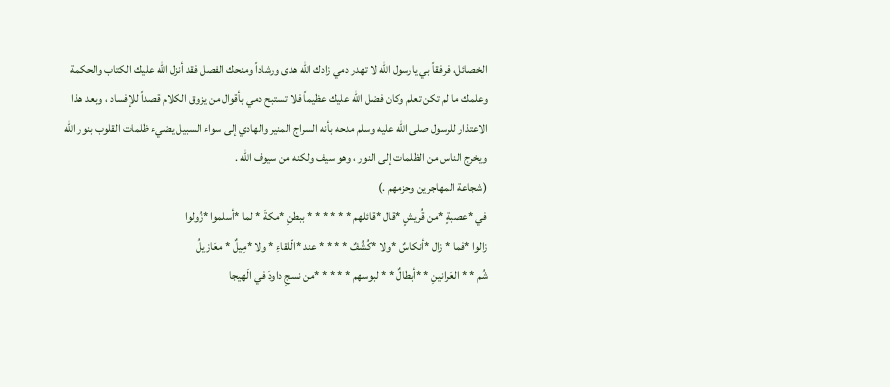الخصائل، فرفقاً بي يارسول الله لا تهدر دمي زادك الله هدى ورشاداً ومنحك الفصل فقد أنزل الله عليك الكتاب والحكمة وعلمك ما لم تكن تعلم وكان فضل الله عليك عظيماً فلا تستبح دمي بأقوال من يزوق الكلام قصداً للإفساد ، وبعد هذا الاعتذار للرسول صلى الله عليه وسلم مدحه بأنه السراج المنير والهادي إلى سواء السبيل يضيء ظلمات القلوب بنور الله ويخرج الناس من الظلمات إلى النور ، وهو سيف ولكنه من سيوف الله .
(شجاعة المهاجرين وحزمهم .)
في *عصبةٍ *من قُريشٍ *قال *قائلهم * * * * * * ببطنِ *مكةَ * لما *أسلموا *زُولوا
زالوا *فما * زال *أنكاسٌ *ولا *كُشُفٌ * * * * عند *الّلقاءِ * ولا *مِيلٌ * معَازيلُ
شُم * * العَرانينِ * *أبطالٌ * * لبوسهم * * * * *من نسجِ داودَ في الَهيجا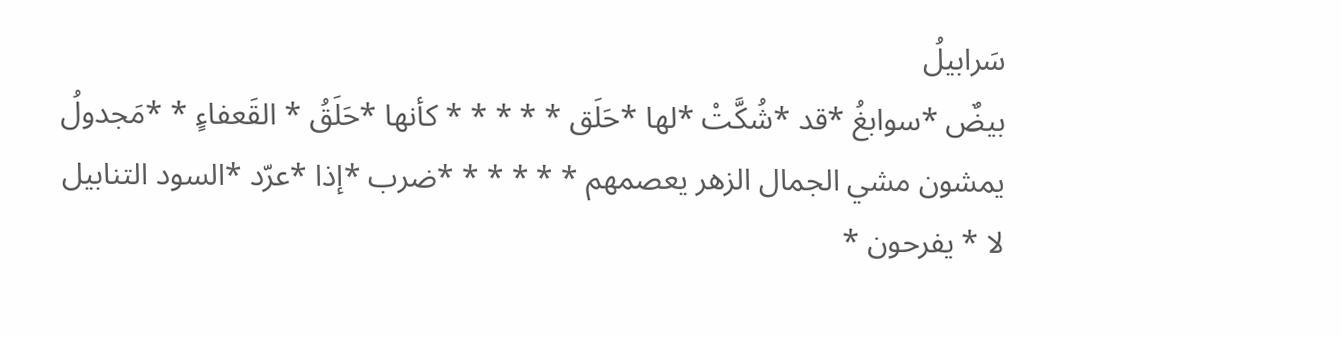سَرابيلُ
بيضٌ *سوابغُ *قد *شُكَّتْ *لها *حَلَق * * * * * كأنها *حَلَقُ * القَعفاءٍ * *مَجدولُ
يمشون مشي الجمال الزهر يعصمهم * * * * * *ضرب *إذا *عرّد *السود التنابيل
لا * يفرحون *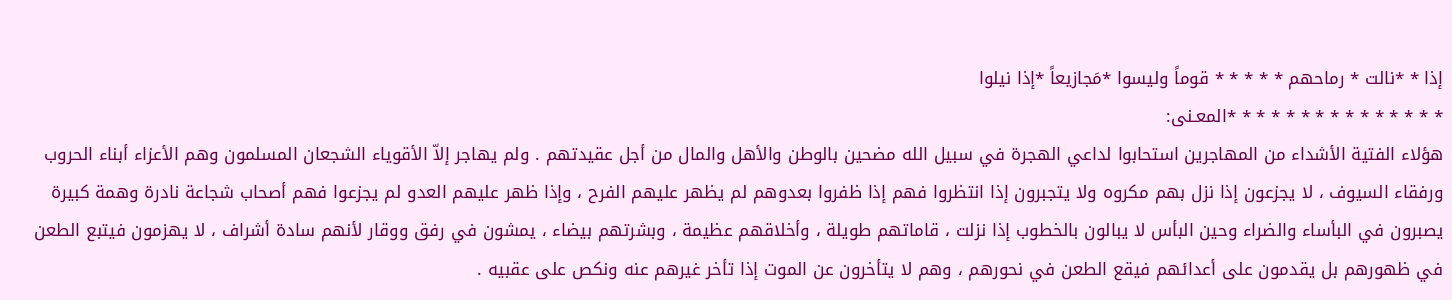إذا * *نالت * رماحهم * * * * * قوماً وليسوا *مَجازيعاً *إذا نيلوا
* * * * * * * * * * * * * * *المعـنى:
هؤلاء الفتية الأشداء من المهاجرين استحابوا لداعي الهجرة في سبيل الله مضحين بالوطن والأهل والمال من أجل عقيدتهم . ولم يهاجر إلاّ الأقوياء الشجعان المسلمون وهم الأعزاء أبناء الحروب ورفقاء السيوف ، لا يجزعون إذا نزل بهم مكروه ولا يتجبرون إذا انتظروا فهم إذا ظفروا بعدوهم لم يظهر عليهم الفرح ، وإذا ظهر عليهم العدو لم يجزعوا فهم أصحاب شجاعة نادرة وهمة كبيرة يصبرون في البأساء والضراء وحين البأس لا يبالون بالخطوب إذا نزلت ، قاماتهم طويلة ، وأخلاقهم عظيمة ، وبشرتهم بيضاء ، يمشون في رفق ووقار لأنهم سادة أشراف ، لا يهزمون فيتبع الطعن في ظهورهم بل يقدمون على أعدائهم فيقع الطعن في نحورهم ، وهم لا يتأخرون عن الموت إذا تأخر غيرهم عنه ونكص على عقبيه .